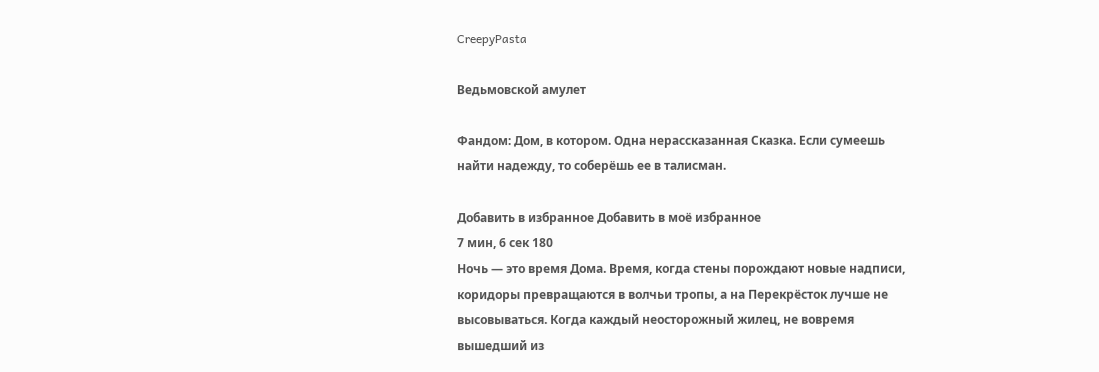CreepyPasta

Ведьмовской амулет

Фандом: Дом, в котором. Одна нерассказанная Сказка. Если сумеешь найти надежду, то соберёшь ее в талисман.

Добавить в избранное Добавить в моё избранное
7 мин, 6 сек 180
Ночь — это время Дома. Время, когда стены порождают новые надписи, коридоры превращаются в волчьи тропы, а на Перекрёсток лучше не высовываться. Когда каждый неосторожный жилец, не вовремя вышедший из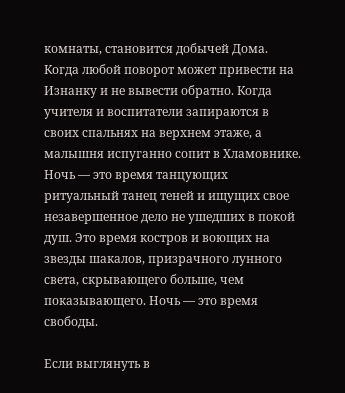комнаты, становится добычей Дома. Когда любой поворот может привести на Изнанку и не вывести обратно. Когда учителя и воспитатели запираются в своих спальнях на верхнем этаже, а малышня испуганно сопит в Хламовнике. Ночь — это время танцующих ритуальный танец теней и ищущих свое незавершенное дело не ушедших в покой душ. Это время костров и воющих на звезды шакалов, призрачного лунного света, скрывающего больше, чем показывающего. Ночь — это время свободы.

Если выглянуть в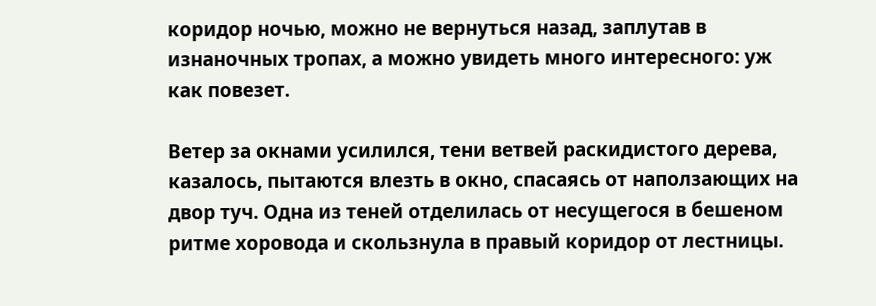коридор ночью, можно не вернуться назад, заплутав в изнаночных тропах, а можно увидеть много интересного: уж как повезет.

Ветер за окнами усилился, тени ветвей раскидистого дерева, казалось, пытаются влезть в окно, спасаясь от наползающих на двор туч. Одна из теней отделилась от несущегося в бешеном ритме хоровода и скользнула в правый коридор от лестницы.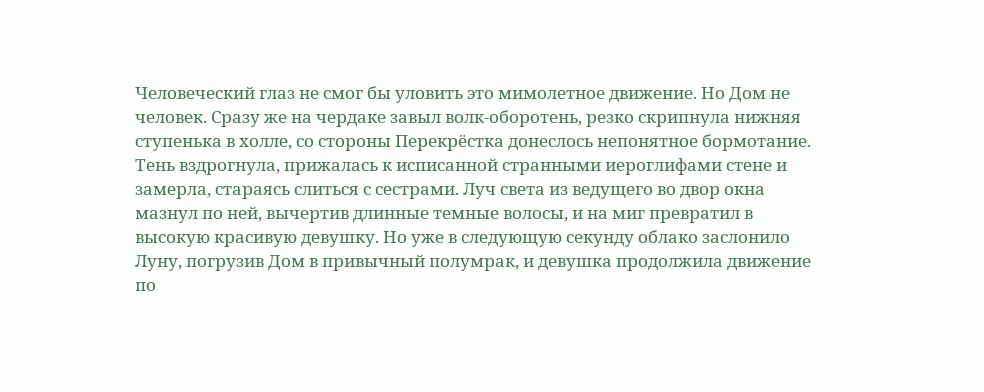Человеческий глаз не смог бы уловить это мимолетное движение. Но Дом не человек. Сразу же на чердаке завыл волк-оборотень, резко скрипнула нижняя ступенька в холле, со стороны Перекрёстка донеслось непонятное бормотание. Тень вздрогнула, прижалась к исписанной странными иероглифами стене и замерла, стараясь слиться с сестрами. Луч света из ведущего во двор окна мазнул по ней, вычертив длинные темные волосы, и на миг превратил в высокую красивую девушку. Но уже в следующую секунду облако заслонило Луну, погрузив Дом в привычный полумрак, и девушка продолжила движение по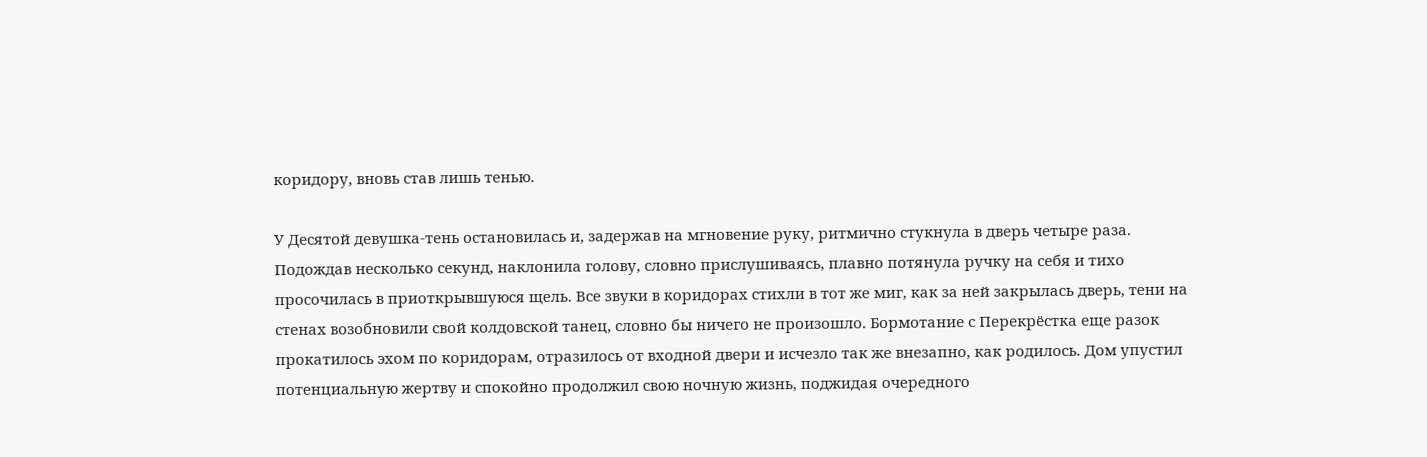коридору, вновь став лишь тенью.

У Десятой девушка-тень остановилась и, задержав на мгновение руку, ритмично стукнула в дверь четыре раза. Подождав несколько секунд, наклонила голову, словно прислушиваясь, плавно потянула ручку на себя и тихо просочилась в приоткрывшуюся щель. Все звуки в коридорах стихли в тот же миг, как за ней закрылась дверь, тени на стенах возобновили свой колдовской танец, словно бы ничего не произошло. Бормотание с Перекрёстка еще разок прокатилось эхом по коридорам, отразилось от входной двери и исчезло так же внезапно, как родилось. Дом упустил потенциальную жертву и спокойно продолжил свою ночную жизнь, поджидая очередного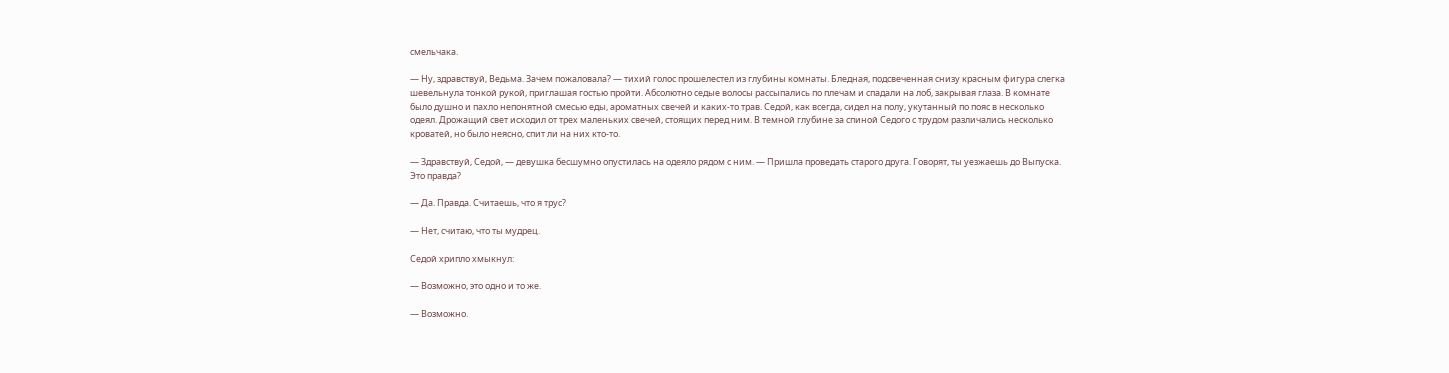смельчака.

— Ну, здравствуй, Ведьма. Зачем пожаловала? — тихий голос прошелестел из глубины комнаты. Бледная, подсвеченная снизу красным фигура слегка шевельнула тонкой рукой, приглашая гостью пройти. Абсолютно седые волосы рассыпались по плечам и спадали на лоб, закрывая глаза. В комнате было душно и пахло непонятной смесью еды, ароматных свечей и каких-то трав. Седой, как всегда, сидел на полу, укутанный по пояс в несколько одеял. Дрожащий свет исходил от трех маленьких свечей, стоящих перед ним. В темной глубине за спиной Седого с трудом различались несколько кроватей, но было неясно, спит ли на них кто-то.

— Здравствуй, Седой, — девушка бесшумно опустилась на одеяло рядом с ним. — Пришла проведать старого друга. Говорят, ты уезжаешь до Выпуска. Это правда?

— Да. Правда. Считаешь, что я трус?

— Нет, считаю, что ты мудрец.

Седой хрипло хмыкнул:

— Возможно, это одно и то же.

— Возможно.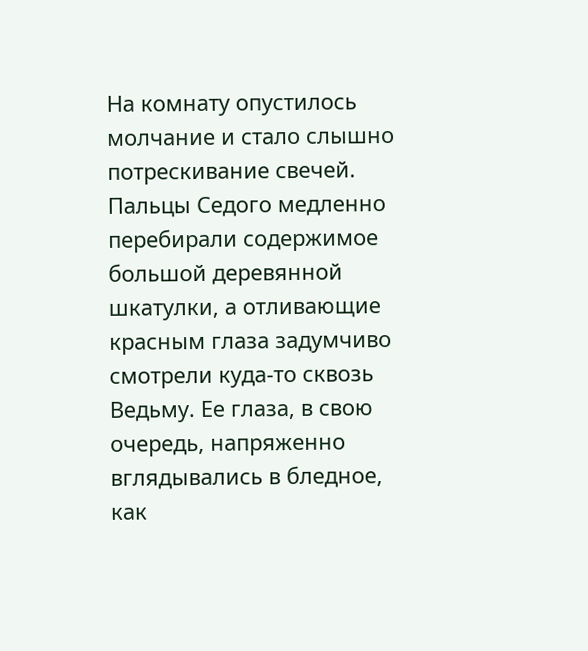На комнату опустилось молчание и стало слышно потрескивание свечей. Пальцы Седого медленно перебирали содержимое большой деревянной шкатулки, а отливающие красным глаза задумчиво смотрели куда-то сквозь Ведьму. Ее глаза, в свою очередь, напряженно вглядывались в бледное, как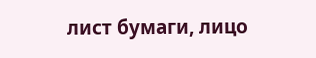лист бумаги, лицо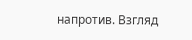напротив. Взгляд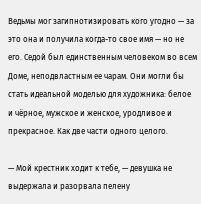Ведьмы мог загипнотизировать кого угодно — за это она и получила когда-то свое имя — но не его. Седой был единственным человеком во всем Доме, неподвластным ее чарам. Они могли бы стать идеальной моделью для художника: белое и чёрное, мужское и женское, уродливое и прекрасное. Как две части одного целого.

— Мой крестник ходит к тебе, — девушка не выдержала и разорвала пелену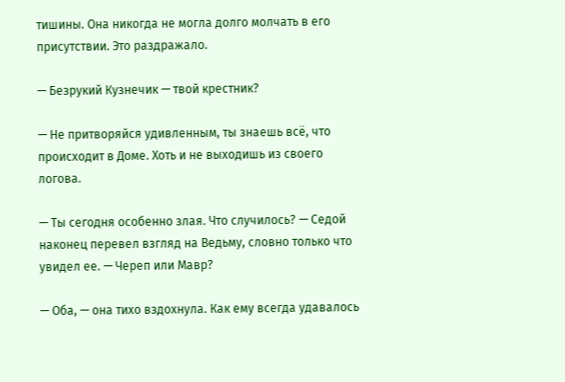тишины. Она никогда не могла долго молчать в его присутствии. Это раздражало.

— Безрукий Кузнечик — твой крестник?

— Не притворяйся удивленным, ты знаешь всё, что происходит в Доме. Хоть и не выходишь из своего логова.

— Ты сегодня особенно злая. Что случилось? — Седой наконец перевел взгляд на Ведьму, словно только что увидел ее. — Череп или Мавр?

— Оба, — она тихо вздохнула. Как ему всегда удавалось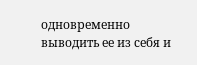одновременно выводить ее из себя и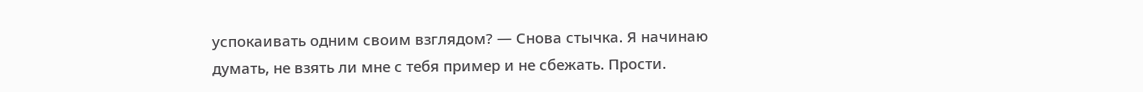успокаивать одним своим взглядом? — Снова стычка. Я начинаю думать, не взять ли мне с тебя пример и не сбежать. Прости.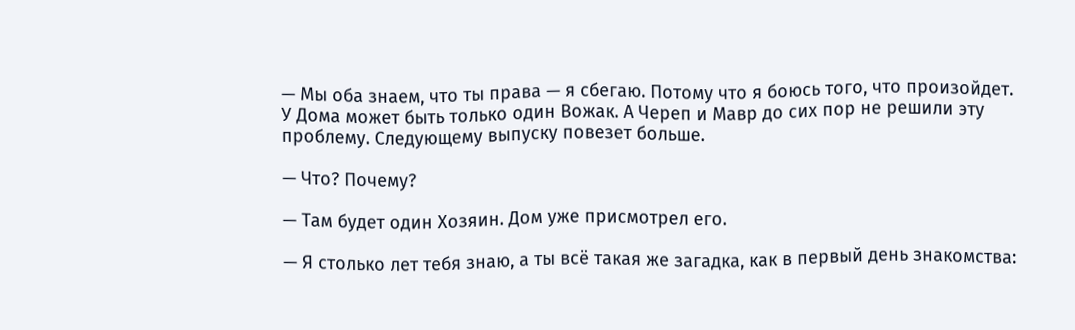— Мы оба знаем, что ты права — я сбегаю. Потому что я боюсь того, что произойдет. У Дома может быть только один Вожак. А Череп и Мавр до сих пор не решили эту проблему. Следующему выпуску повезет больше.

— Что? Почему?

— Там будет один Хозяин. Дом уже присмотрел его.

— Я столько лет тебя знаю, а ты всё такая же загадка, как в первый день знакомства: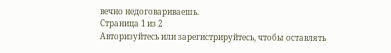вечно недоговариваешь.
Страница 1 из 2
Авторизуйтесь или зарегистрируйтесь, чтобы оставлять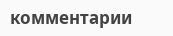комментарии